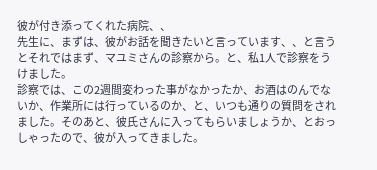彼が付き添ってくれた病院、、
先生に、まずは、彼がお話を聞きたいと言っています、、と言うとそれではまず、マユミさんの診察から。と、私1人で診察をうけました。
診察では、この2週間変わった事がなかったか、お酒はのんでないか、作業所には行っているのか、と、いつも通りの質問をされました。そのあと、彼氏さんに入ってもらいましょうか、とおっしゃったので、彼が入ってきました。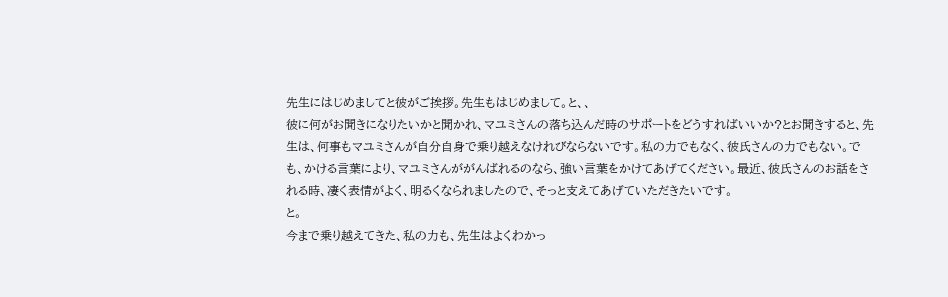先生にはじめましてと彼がご挨拶。先生もはじめまして。と、、
彼に何がお聞きになりたいかと聞かれ、マユミさんの落ち込んだ時のサポートをどうすればいいか?とお聞きすると、先生は、何事もマユミさんが自分自身で乗り越えなけれびならないです。私の力でもなく、彼氏さんの力でもない。でも、かける言葉により、マユミさんががんばれるのなら、強い言葉をかけてあげてください。最近、彼氏さんのお話をされる時、凄く表情がよく、明るくなられましたので、そっと支えてあげていただきたいです。
と。
今まで乗り越えてきた、私の力も、先生はよくわかっ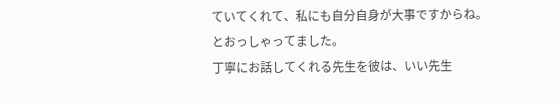ていてくれて、私にも自分自身が大事ですからね。とおっしゃってました。
丁寧にお話してくれる先生を彼は、いい先生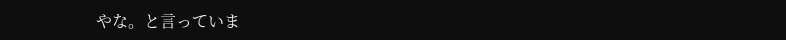やな。と言っていま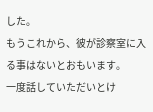した。
もうこれから、彼が診察室に入る事はないとおもいます。
一度話していただいとけ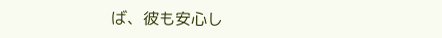ば、彼も安心し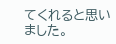てくれると思いました。